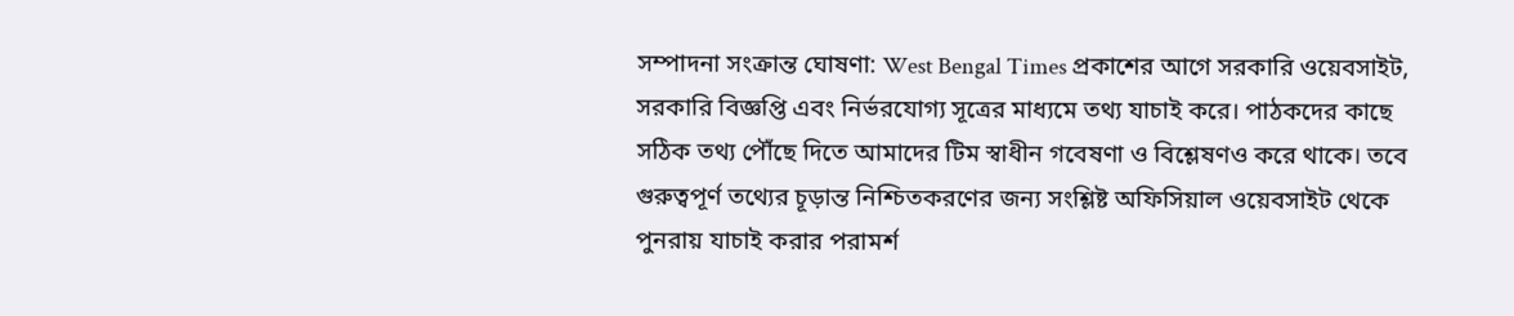সম্পাদনা সংক্রান্ত ঘোষণা: West Bengal Times প্রকাশের আগে সরকারি ওয়েবসাইট, সরকারি বিজ্ঞপ্তি এবং নির্ভরযোগ্য সূত্রের মাধ্যমে তথ্য যাচাই করে। পাঠকদের কাছে সঠিক তথ্য পৌঁছে দিতে আমাদের টিম স্বাধীন গবেষণা ও বিশ্লেষণও করে থাকে। তবে গুরুত্বপূর্ণ তথ্যের চূড়ান্ত নিশ্চিতকরণের জন্য সংশ্লিষ্ট অফিসিয়াল ওয়েবসাইট থেকে পুনরায় যাচাই করার পরামর্শ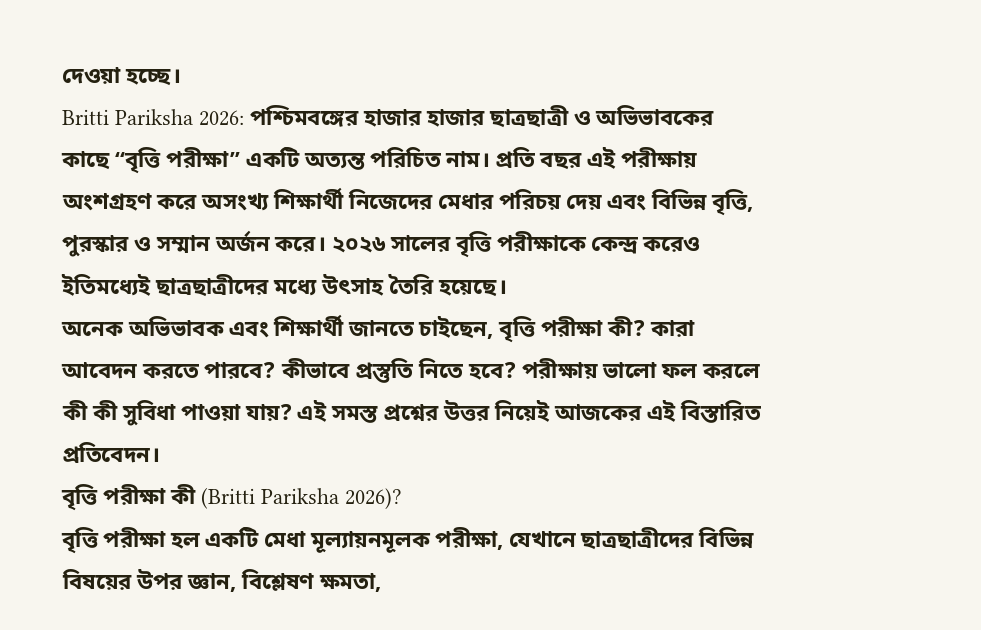দেওয়া হচ্ছে।
Britti Pariksha 2026: পশ্চিমবঙ্গের হাজার হাজার ছাত্রছাত্রী ও অভিভাবকের কাছে “বৃত্তি পরীক্ষা” একটি অত্যন্ত পরিচিত নাম। প্রতি বছর এই পরীক্ষায় অংশগ্রহণ করে অসংখ্য শিক্ষার্থী নিজেদের মেধার পরিচয় দেয় এবং বিভিন্ন বৃত্তি, পুরস্কার ও সম্মান অর্জন করে। ২০২৬ সালের বৃত্তি পরীক্ষাকে কেন্দ্র করেও ইতিমধ্যেই ছাত্রছাত্রীদের মধ্যে উৎসাহ তৈরি হয়েছে।
অনেক অভিভাবক এবং শিক্ষার্থী জানতে চাইছেন, বৃত্তি পরীক্ষা কী? কারা আবেদন করতে পারবে? কীভাবে প্রস্তুতি নিতে হবে? পরীক্ষায় ভালো ফল করলে কী কী সুবিধা পাওয়া যায়? এই সমস্ত প্রশ্নের উত্তর নিয়েই আজকের এই বিস্তারিত প্রতিবেদন।
বৃত্তি পরীক্ষা কী (Britti Pariksha 2026)?
বৃত্তি পরীক্ষা হল একটি মেধা মূল্যায়নমূলক পরীক্ষা, যেখানে ছাত্রছাত্রীদের বিভিন্ন বিষয়ের উপর জ্ঞান, বিশ্লেষণ ক্ষমতা,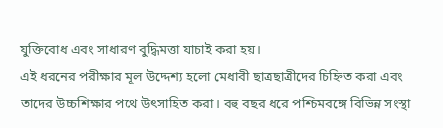যুক্তিবোধ এবং সাধারণ বুদ্ধিমত্তা যাচাই করা হয়।
এই ধরনের পরীক্ষার মূল উদ্দেশ্য হলো মেধাবী ছাত্রছাত্রীদের চিহ্নিত করা এবং তাদের উচ্চশিক্ষার পথে উৎসাহিত করা। বহু বছর ধরে পশ্চিমবঙ্গে বিভিন্ন সংস্থা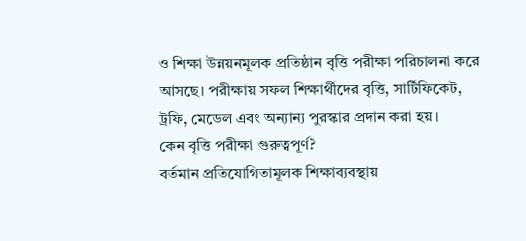ও শিক্ষা উন্নয়নমূলক প্রতিষ্ঠান বৃত্তি পরীক্ষা পরিচালনা করে আসছে। পরীক্ষায় সফল শিক্ষার্থীদের বৃত্তি, সার্টিফিকেট, ট্রফি, মেডেল এবং অন্যান্য পুরস্কার প্রদান করা হয়।
কেন বৃত্তি পরীক্ষা গুরুত্বপূর্ণ?
বর্তমান প্রতিযোগিতামূলক শিক্ষাব্যবস্থায়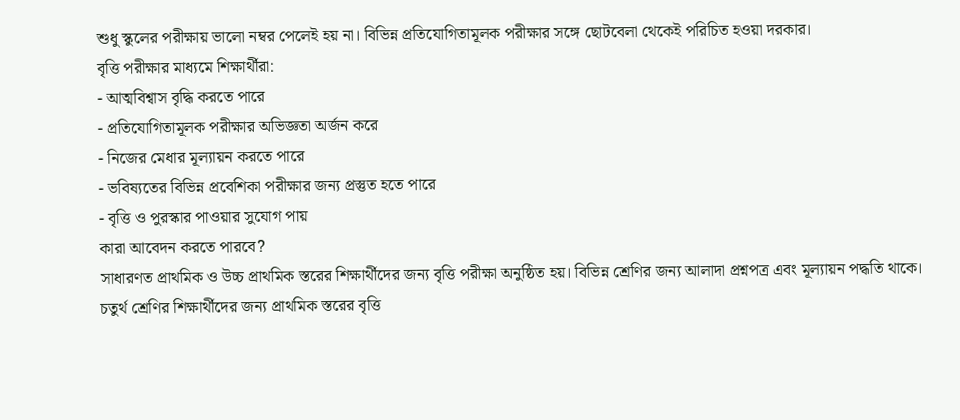শুধু স্কুলের পরীক্ষায় ভালো নম্বর পেলেই হয় না। বিভিন্ন প্রতিযোগিতামূলক পরীক্ষার সঙ্গে ছোটবেলা থেকেই পরিচিত হওয়া দরকার।
বৃত্তি পরীক্ষার মাধ্যমে শিক্ষার্থীরা:
- আত্মবিশ্বাস বৃদ্ধি করতে পারে
- প্রতিযোগিতামূলক পরীক্ষার অভিজ্ঞতা অর্জন করে
- নিজের মেধার মূল্যায়ন করতে পারে
- ভবিষ্যতের বিভিন্ন প্রবেশিকা পরীক্ষার জন্য প্রস্তুত হতে পারে
- বৃত্তি ও পুরস্কার পাওয়ার সুযোগ পায়
কারা আবেদন করতে পারবে?
সাধারণত প্রাথমিক ও উচ্চ প্রাথমিক স্তরের শিক্ষার্থীদের জন্য বৃত্তি পরীক্ষা অনুষ্ঠিত হয়। বিভিন্ন শ্রেণির জন্য আলাদা প্রশ্নপত্র এবং মূল্যায়ন পদ্ধতি থাকে।
চতুর্থ শ্রেণির শিক্ষার্থীদের জন্য প্রাথমিক স্তরের বৃত্তি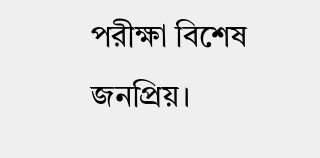পরীক্ষা বিশেষ জনপ্রিয়।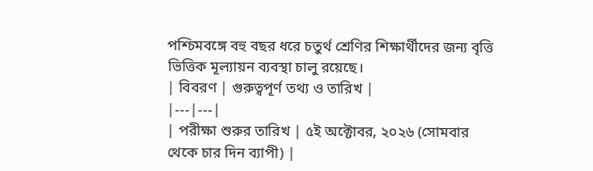পশ্চিমবঙ্গে বহু বছর ধরে চতুর্থ শ্রেণির শিক্ষার্থীদের জন্য বৃত্তি ভিত্তিক মূল্যায়ন ব্যবস্থা চালু রয়েছে।
| বিবরণ | গুরুত্বপূর্ণ তথ্য ও তারিখ |
|---|---|
| পরীক্ষা শুরুর তারিখ | ৫ই অক্টোবর, ২০২৬ (সোমবার থেকে চার দিন ব্যাপী) |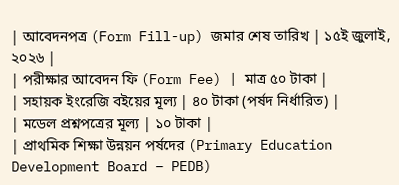| আবেদনপত্র (Form Fill-up) জমার শেষ তারিখ | ১৫ই জুলাই, ২০২৬ |
| পরীক্ষার আবেদন ফি (Form Fee) | মাত্র ৫০ টাকা |
| সহায়ক ইংরেজি বইয়ের মূল্য | ৪০ টাকা (পর্ষদ নির্ধারিত) |
| মডেল প্রশ্নপত্রের মূল্য | ১০ টাকা |
| প্রাথমিক শিক্ষা উন্নয়ন পর্ষদের (Primary Education Development Board – PEDB)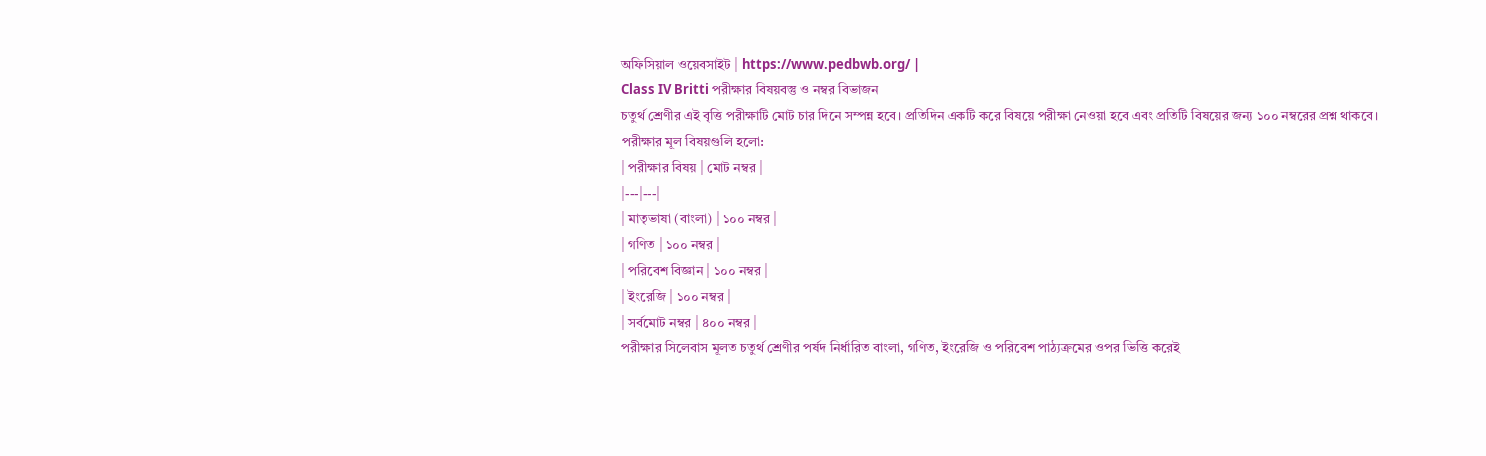অফিসিয়াল ওয়েবসাইট | https://www.pedbwb.org/ |
Class IV Britti পরীক্ষার বিষয়বস্তু ও নম্বর বিভাজন
চতুর্থ শ্রেণীর এই বৃত্তি পরীক্ষাটি মোট চার দিনে সম্পন্ন হবে। প্রতিদিন একটি করে বিষয়ে পরীক্ষা নেওয়া হবে এবং প্রতিটি বিষয়ের জন্য ১০০ নম্বরের প্রশ্ন থাকবে। পরীক্ষার মূল বিষয়গুলি হলো:
| পরীক্ষার বিষয় | মোট নম্বর |
|---|---|
| মাতৃভাষা (বাংলা) | ১০০ নম্বর |
| গণিত | ১০০ নম্বর |
| পরিবেশ বিজ্ঞান | ১০০ নম্বর |
| ইংরেজি | ১০০ নম্বর |
| সর্বমোট নম্বর | ৪০০ নম্বর |
পরীক্ষার সিলেবাস মূলত চতুর্থ শ্রেণীর পর্ষদ নির্ধারিত বাংলা, গণিত, ইংরেজি ও পরিবেশ পাঠ্যক্রমের ওপর ভিত্তি করেই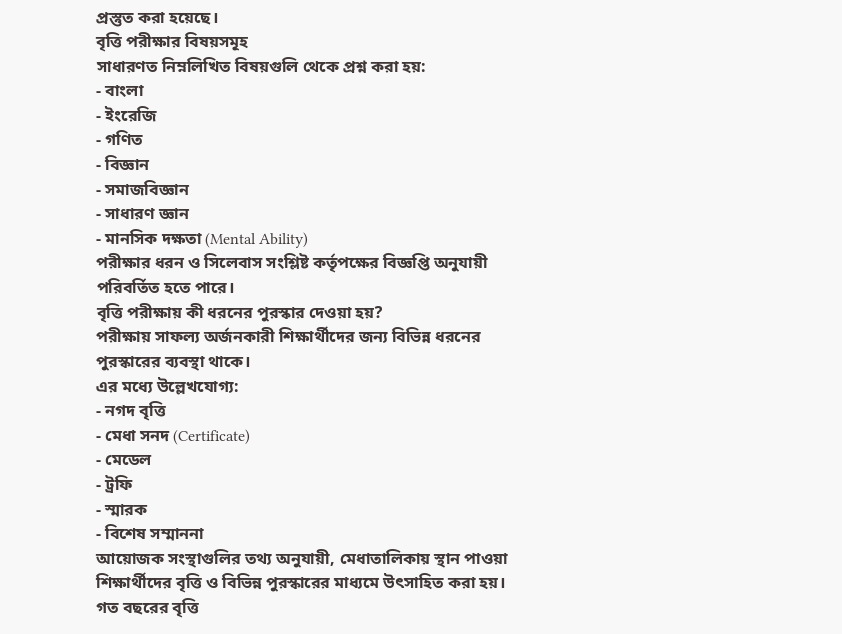প্রস্তুত করা হয়েছে।
বৃত্তি পরীক্ষার বিষয়সমূহ
সাধারণত নিম্নলিখিত বিষয়গুলি থেকে প্রশ্ন করা হয়:
- বাংলা
- ইংরেজি
- গণিত
- বিজ্ঞান
- সমাজবিজ্ঞান
- সাধারণ জ্ঞান
- মানসিক দক্ষতা (Mental Ability)
পরীক্ষার ধরন ও সিলেবাস সংশ্লিষ্ট কর্তৃপক্ষের বিজ্ঞপ্তি অনুযায়ী পরিবর্তিত হতে পারে।
বৃত্তি পরীক্ষায় কী ধরনের পুরস্কার দেওয়া হয়?
পরীক্ষায় সাফল্য অর্জনকারী শিক্ষার্থীদের জন্য বিভিন্ন ধরনের পুরস্কারের ব্যবস্থা থাকে।
এর মধ্যে উল্লেখযোগ্য:
- নগদ বৃত্তি
- মেধা সনদ (Certificate)
- মেডেল
- ট্রফি
- স্মারক
- বিশেষ সম্মাননা
আয়োজক সংস্থাগুলির তথ্য অনুযায়ী, মেধাতালিকায় স্থান পাওয়া শিক্ষার্থীদের বৃত্তি ও বিভিন্ন পুরস্কারের মাধ্যমে উৎসাহিত করা হয়।
গত বছরের বৃত্তি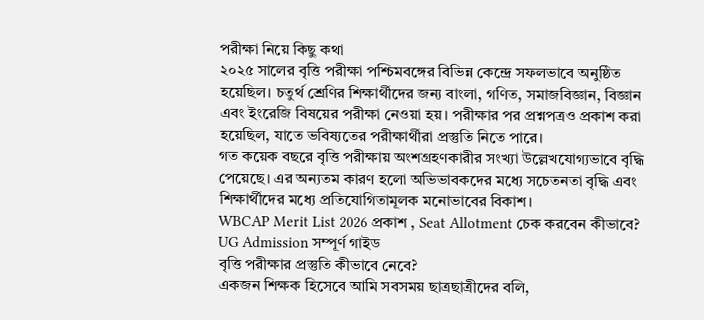পরীক্ষা নিয়ে কিছু কথা
২০২৫ সালের বৃত্তি পরীক্ষা পশ্চিমবঙ্গের বিভিন্ন কেন্দ্রে সফলভাবে অনুষ্ঠিত হয়েছিল। চতুর্থ শ্রেণির শিক্ষার্থীদের জন্য বাংলা, গণিত, সমাজবিজ্ঞান, বিজ্ঞান এবং ইংরেজি বিষয়ের পরীক্ষা নেওয়া হয়। পরীক্ষার পর প্রশ্নপত্রও প্রকাশ করা হয়েছিল, যাতে ভবিষ্যতের পরীক্ষার্থীরা প্রস্তুতি নিতে পারে।
গত কয়েক বছরে বৃত্তি পরীক্ষায় অংশগ্রহণকারীর সংখ্যা উল্লেখযোগ্যভাবে বৃদ্ধি পেয়েছে। এর অন্যতম কারণ হলো অভিভাবকদের মধ্যে সচেতনতা বৃদ্ধি এবং শিক্ষার্থীদের মধ্যে প্রতিযোগিতামূলক মনোভাবের বিকাশ।
WBCAP Merit List 2026 প্রকাশ , Seat Allotment চেক করবেন কীভাবে? UG Admission সম্পূর্ণ গাইড
বৃত্তি পরীক্ষার প্রস্তুতি কীভাবে নেবে?
একজন শিক্ষক হিসেবে আমি সবসময় ছাত্রছাত্রীদের বলি,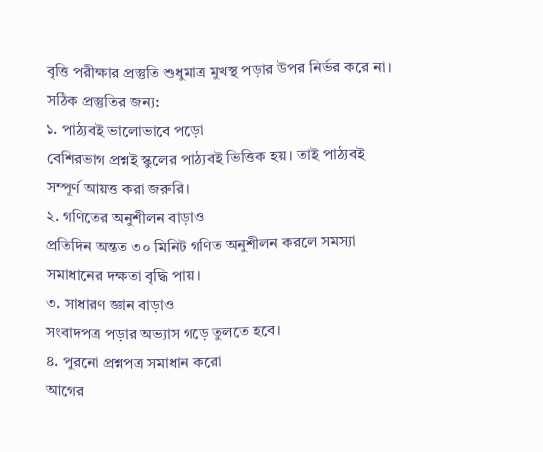বৃত্তি পরীক্ষার প্রস্তুতি শুধুমাত্র মুখস্থ পড়ার উপর নির্ভর করে না।
সঠিক প্রস্তুতির জন্য:
১. পাঠ্যবই ভালোভাবে পড়ো
বেশিরভাগ প্রশ্নই স্কুলের পাঠ্যবই ভিত্তিক হয়। তাই পাঠ্যবই সম্পূর্ণ আয়ত্ত করা জরুরি।
২. গণিতের অনুশীলন বাড়াও
প্রতিদিন অন্তত ৩০ মিনিট গণিত অনুশীলন করলে সমস্যা সমাধানের দক্ষতা বৃদ্ধি পায়।
৩. সাধারণ জ্ঞান বাড়াও
সংবাদপত্র পড়ার অভ্যাস গড়ে তুলতে হবে।
৪. পুরনো প্রশ্নপত্র সমাধান করো
আগের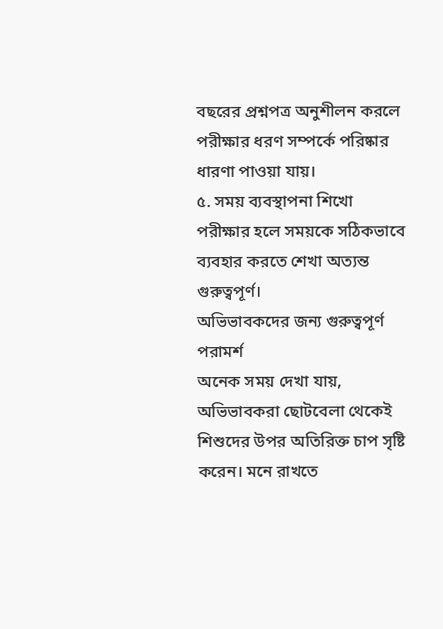বছরের প্রশ্নপত্র অনুশীলন করলে পরীক্ষার ধরণ সম্পর্কে পরিষ্কার ধারণা পাওয়া যায়।
৫. সময় ব্যবস্থাপনা শিখো
পরীক্ষার হলে সময়কে সঠিকভাবে ব্যবহার করতে শেখা অত্যন্ত গুরুত্বপূর্ণ।
অভিভাবকদের জন্য গুরুত্বপূর্ণ পরামর্শ
অনেক সময় দেখা যায়, অভিভাবকরা ছোটবেলা থেকেই শিশুদের উপর অতিরিক্ত চাপ সৃষ্টি করেন। মনে রাখতে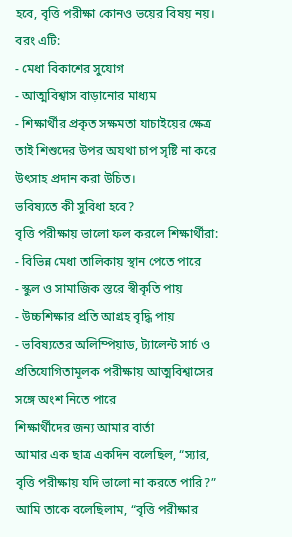হবে, বৃত্তি পরীক্ষা কোনও ভয়ের বিষয় নয়।
বরং এটি:
- মেধা বিকাশের সুযোগ
- আত্মবিশ্বাস বাড়ানোর মাধ্যম
- শিক্ষার্থীর প্রকৃত সক্ষমতা যাচাইয়ের ক্ষেত্র
তাই শিশুদের উপর অযথা চাপ সৃষ্টি না করে উৎসাহ প্রদান করা উচিত।
ভবিষ্যতে কী সুবিধা হবে?
বৃত্তি পরীক্ষায় ভালো ফল করলে শিক্ষার্থীরা:
- বিভিন্ন মেধা তালিকায় স্থান পেতে পারে
- স্কুল ও সামাজিক স্তরে স্বীকৃতি পায়
- উচ্চশিক্ষার প্রতি আগ্রহ বৃদ্ধি পায়
- ভবিষ্যতের অলিম্পিয়াড, ট্যালেন্ট সার্চ ও প্রতিযোগিতামূলক পরীক্ষায় আত্মবিশ্বাসের সঙ্গে অংশ নিতে পারে
শিক্ষার্থীদের জন্য আমার বার্তা
আমার এক ছাত্র একদিন বলেছিল, “স্যার, বৃত্তি পরীক্ষায় যদি ভালো না করতে পারি?”
আমি তাকে বলেছিলাম, “বৃত্তি পরীক্ষার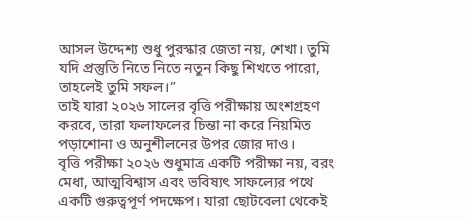আসল উদ্দেশ্য শুধু পুরস্কার জেতা নয়, শেখা। তুমি যদি প্রস্তুতি নিতে নিতে নতুন কিছু শিখতে পারো, তাহলেই তুমি সফল।”
তাই যারা ২০২৬ সালের বৃত্তি পরীক্ষায় অংশগ্রহণ করবে, তারা ফলাফলের চিন্তা না করে নিয়মিত পড়াশোনা ও অনুশীলনের উপর জোর দাও।
বৃত্তি পরীক্ষা ২০২৬ শুধুমাত্র একটি পরীক্ষা নয়, বরং মেধা, আত্মবিশ্বাস এবং ভবিষ্যৎ সাফল্যের পথে একটি গুরুত্বপূর্ণ পদক্ষেপ। যারা ছোটবেলা থেকেই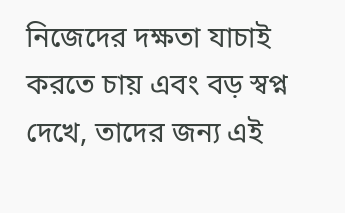নিজেদের দক্ষতা যাচাই করতে চায় এবং বড় স্বপ্ন দেখে, তাদের জন্য এই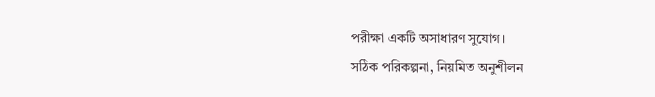পরীক্ষা একটি অসাধারণ সুযোগ।
সঠিক পরিকল্পনা, নিয়মিত অনুশীলন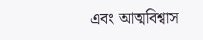এবং আত্মবিশ্বাস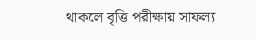থাকলে বৃত্তি পরীক্ষায় সাফল্য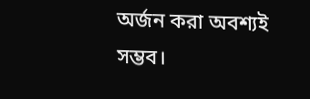অর্জন করা অবশ্যই সম্ভব।